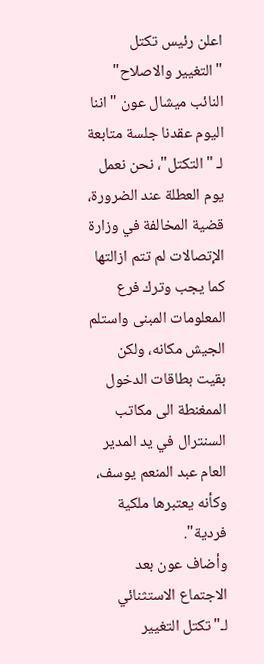اعلن رئيس تكتل "التغيير والاصلاح" النائب ميشال عون " اننا اليوم عقدنا جلسة متابعة لـ "التكتل"، نحن نعمل يوم العطلة عند الضرورة، قضية المخالفة في وزارة الإتصالات لم تتم ازالتها كما يجب وترك فرع المعلومات المبنى واستلم الجيش مكانه، ولكن بقيت بطاقات الدخول الممغنطة الى مكاتب السنترال في يد المدير العام عبد المنعم يوسف، وكأنه يعتبرها ملكية فردية".
وأضاف عون بعد الاجتماع الاستثنائي لـ"تكتل التغيير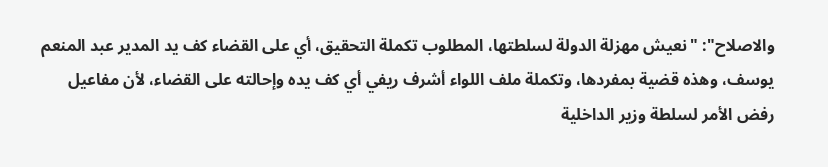والاصلاح": "نعيش مهزلة الدولة لسلطتها، المطلوب تكملة التحقيق، أي على القضاء كف يد المدير عبد المنعم يوسف، وهذه قضية بمفردها، وتكملة ملف اللواء أشرف ريفي أي كف يده وإحالته على القضاء، لأن مفاعيل رفض الأمر لسلطة وزير الداخلية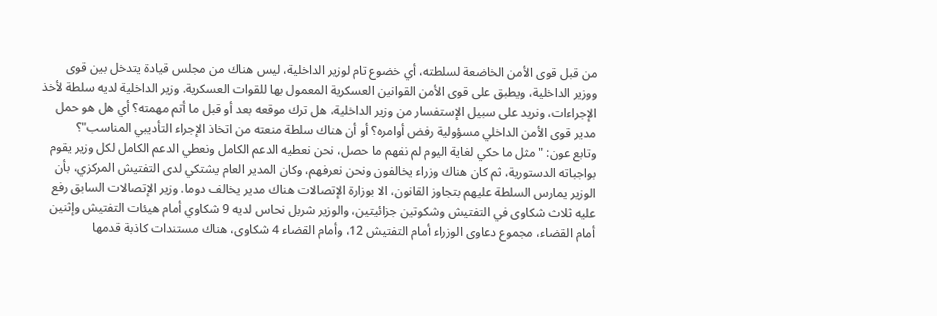من قبل قوى الأمن الخاضعة لسلطته، أي خضوع تام لوزير الداخلية، ليس هناك من مجلس قيادة يتدخل بين قوى ووزير الداخلية، ويطبق على قوى الأمن القوانين العسكرية المعمول بها للقوات العسكرية. وزير الداخلية لديه سلطة لأخذ الإجراءات، ونريد على سبيل الإستفسار من وزير الداخلية، هل ترك موقعه بعد أو قبل ما أتم مهمته؟ أي هل هو حمل مدير قوى الأمن الداخلي مسؤولية رفض أوامره؟ أو أن هناك سلطة منعته من اتخاذ الإجراء التأديبي المناسب"؟
وتابع عون: "مثل ما حكي لغاية اليوم لم نفهم ما حصل، نحن نعطيه الدعم الكامل ونعطي الدعم الكامل لكل وزير يقوم بواجباته الدستورية، ثم كان هناك وزراء يخالفون ونحن نعرفهم، وكان المدير العام يشتكي لدى التفتيش المركزي، بأن الوزير يمارس السلطة عليهم بتجاوز القانون، الا بوزارة الإتصالات هناك مدير يخالف دوما. وزير الإتصالات السابق رفع عليه ثلاث شكاوى في التفتيش وشكوتين جزائيتين، والوزير شربل نحاس لديه 9 شكاوي أمام هيئات التفتيش وإثنين أمام القضاء، مجموع دعاوى الوزراء أمام التفتيش 12، وأمام القضاء 4 شكاوى، هناك مستندات كاذبة قدمها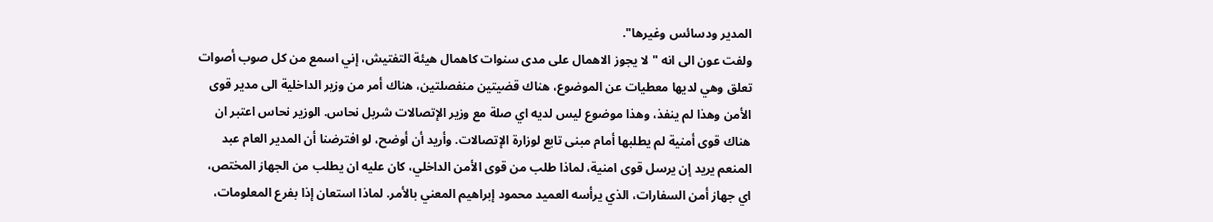المدير ودسائس وغيرها".
ولفت عون الى انه "لا يجوز الاهمال على مدى سنوات كاهمال هيئة التفتيش، إني اسمع من كل صوب أصوات تعلق وهي لديها معطيات عن الموضوع، هناك قضيتين منفصلتين، هناك أمر من وزير الداخلية الى مدير قوى الأمن وهذا لم ينفذ، وهذا موضوع ليس لديه اي صلة مع وزير الإتصالات شربل نحاس. الوزير نحاس اعتبر ان هناك قوى أمنية لم يطلبها أمام مبنى تابع لوزارة الإتصالات. وأريد أن أوضح، لو افترضنا أن المدير العام عبد المنعم يريد إن يرسل قوى امنية، لماذا طلب من قوى الأمن الداخلي، كان عليه ان يطلب من الجهاز المختص، اي جهاز أمن السفارات، الذي يرأسه العميد محمود إبراهيم المعني بالأمر. لماذا استعان إذا بفرع المعلومات،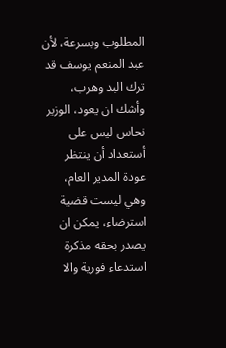المطلوب وبسرعة، لأن عبد المنعم يوسف قد ترك البد وهرب، وأشك ان يعود، الوزير نحاس ليس على أستعداد أن ينتظر عودة المدير العام، وهي ليست قضية استرضاء، يمكن ان يصدر بحقه مذكرة استدعاء فورية والا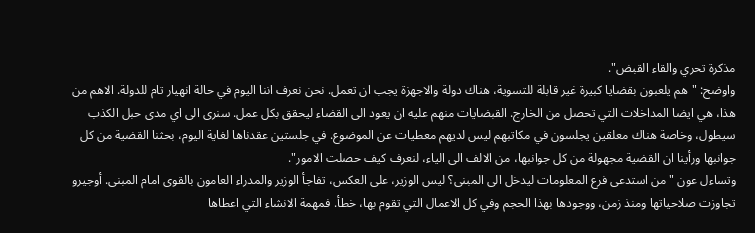مذكرة تحري والقاء القبض".
واوضح: "هم يلعبون بقضايا كبيرة غير قابلة للتسوية، هناك دولة والاجهزة يجب ان تعمل. نحن نعرف اننا اليوم في حالة انهيار تام للدولة. الاهم من هذا، هي ايضا المداخلات التي تحصل من الخارج. القبضايات منهم عليه ان يعود الى القضاء ليحقق بكل عمل. سنرى الى اي مدى حبل الكذب سيطول، وخاصة هناك معلقين يجلسون في مكاتبهم ليس لديهم معطيات عن الموضوع. في جلستين عقدناها لغاية اليوم، بحثنا القضية من كل جوانبها ورأينا ان القضية مجهولة من كل جوانبها، من الالف الى الياء، لنعرف كيف حصلت الامور".
وتساءل عون "من استدعى فرع المعلومات ليدخل الى المبنى؟ ليس الوزير، على العكس، تفاجأ الوزير والمدراء العامون بالقوى امام المبنى. أوجيرو تجاوزت صلاحياتها ومنذ زمن، ووجودها بهذا الحجم وفي كل الاعمال التي تقوم بها، خطأ. فمهمة الانشاء التي اعطاها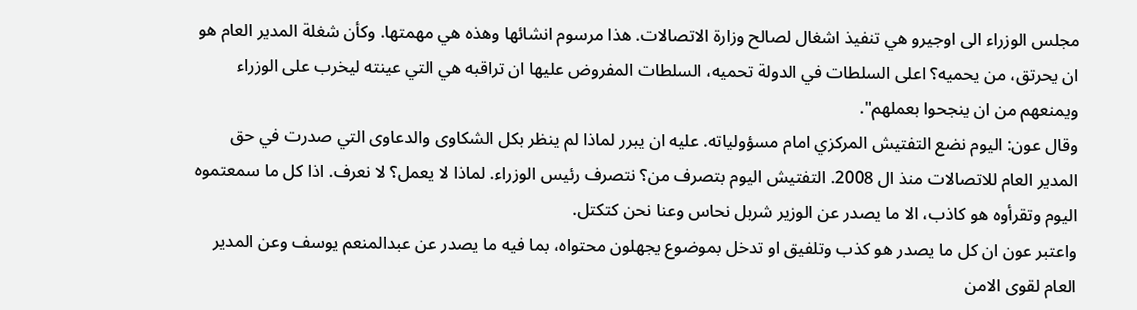مجلس الوزراء الى اوجيرو هي تنفيذ اشغال لصالح وزارة الاتصالات. هذا مرسوم انشائها وهذه هي مهمتها. وكأن شغلة المدير العام هو ان يحرتق، من يحميه؟ اعلى السلطات في الدولة تحميه، السلطات المفروض عليها ان تراقبه هي التي عينته ليخرب على الوزراء ويمنعهم من ان ينجحوا بعملهم".
وقال عون: اليوم نضع التفتيش المركزي امام مسؤولياته. عليه ان يبرر لماذا لم ينظر بكل الشكاوى والدعاوى التي صدرت في حق المدير العام للاتصالات منذ ال 2008. التفتيش اليوم بتصرف من؟ نتصرف رئيس الوزراء. لماذا لا يعمل؟ لا نعرف. اذا كل ما سمعتموه اليوم وتقرأوه هو كاذب، الا ما يصدر عن الوزير شربل نحاس وعنا نحن كتكتل.
واعتبر عون ان كل ما يصدر هو كذب وتلفيق او تدخل بموضوع يجهلون محتواه، بما فيه ما يصدر عن عبدالمنعم يوسف وعن المدير العام لقوى الامن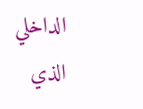الداخلي الذي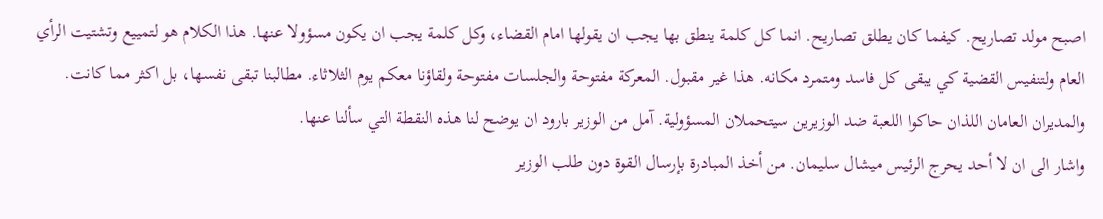اصبح مولد تصاريح. كيفما كان يطلق تصاريح. انما كل كلمة ينطق بها يجب ان يقولها امام القضاء، وكل كلمة يجب ان يكون مسؤولا عنها. هذا الكلام هو لتمييع وتشتيت الرأي العام ولتنفيس القضية كي يبقى كل فاسد ومتمرد مكانه. هذا غير مقبول. المعركة مفتوحة والجلسات مفتوحة ولقاؤنا معكم يوم الثلاثاء. مطالبنا تبقى نفسها، بل اكثر مما كانت. والمديران العامان اللذان حاكوا اللعبة ضد الوزيرين سيتحملان المسؤولية. آمل من الوزير بارود ان يوضح لنا هذه النقطة التي سألنا عنها.
واشار الى ان لا أحد يحرج الرئيس ميشال سليمان. من أخذ المبادرة بإرسال القوة دون طلب الوزير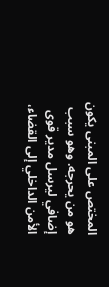المختص على المبنى يكون هو من يحرجه. وهو سبب إضافي ليرسل مدير قوى الأمن الداخلي إلى القضاء،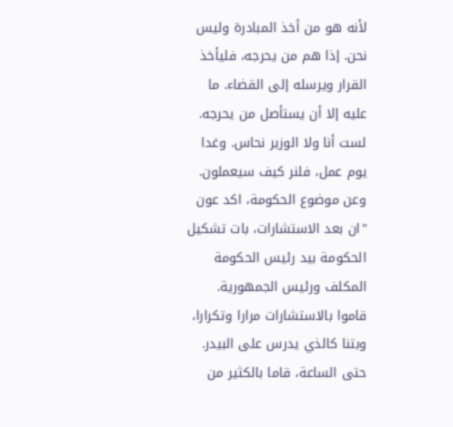لأنه هو من أخذ المبادرة وليس نحن. إذا هم من يحرجه، فليأخذ القرار ويرسله إلى القضاء. ما عليه إلا أن يستأصل من يحرجه. لست أنا ولا الوزير نحاس. وغدا يوم عمل، فلنر كيف سيعملون.
وعن موضوع الحكومة، اكد عون "ان بعد الاستشارات، بات تشكيل الحكومة بيد رئيس الحكومة المكلف ورئيس الجمهورية. قاموا بالاستشارات مرارا وتكرارا، وبتنا كالذي يدرس على البيدر. حتى الساعة، قاما بالكثير من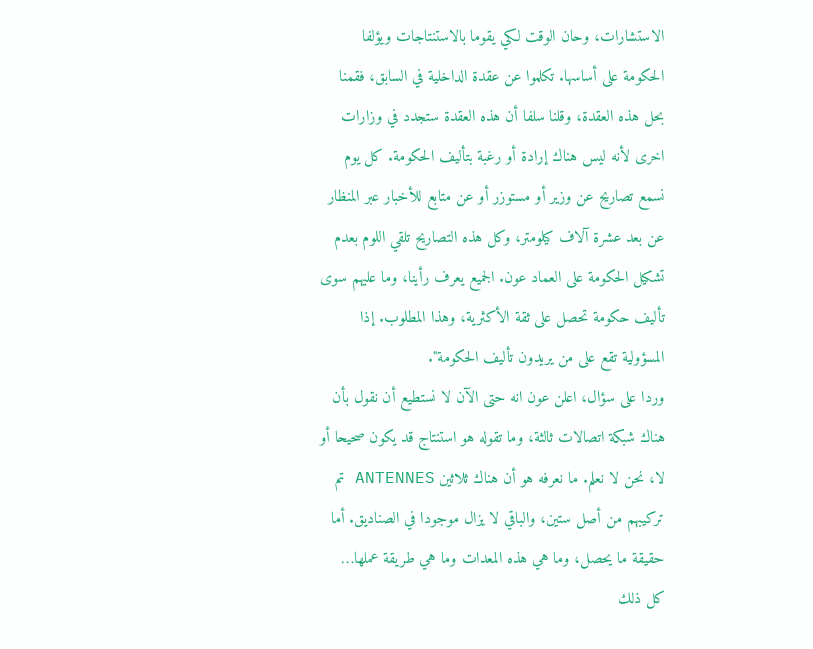الاستشارات، وحان الوقت لكي يقوما بالاستنتاجات ويؤلفا الحكومة على أساسها. تكلموا عن عقدة الداخلية في السابق، فقمنا بحل هذه العقدة، وقلنا سلفا أن هذه العقدة ستجدد في وزارات اخرى لأنه ليس هناك إرادة أو رغبة بتأليف الحكومة. كل يوم نسمع تصاريح عن وزير أو مستوزر أو عن متابع للأخبار عبر المنظار عن بعد عشرة آلاف كيلومتر، وكل هذه التصاريح تلقي اللوم بعدم تشكيل الحكومة على العماد عون. الجميع يعرف رأينا، وما عليهم سوى تأليف حكومة تحصل على ثقة الأكثرية، وهذا المطلوب. إذا المسؤولية تقع على من يريدون تأليف الحكومة".
وردا على سؤال، اعلن عون انه حتى الآن لا نستطيع أن نقول بأن هناك شبكة اتصالات ثالثة، وما تقوله هو استنتاج قد يكون صحيحا أو لا، نحن لا نعلم. ما نعرفه هو أن هناك ثلاثين ANTENNES تم تركيبهم من أصل ستين، والباقي لا يزال موجودا في الصناديق. أما حقيقة ما يحصل، وما هي هذه المعدات وما هي طريقة عملها… كل ذلك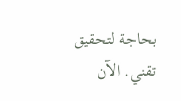بحاجة لتحقيق تقني. الآن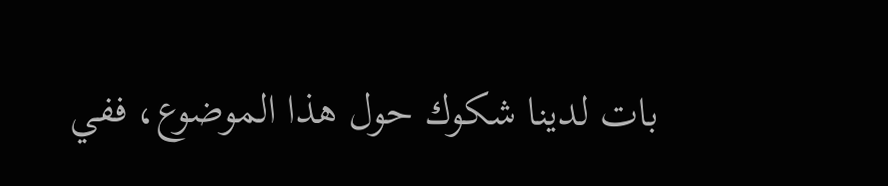بات لدينا شكوك حول هذا الموضوع، ففي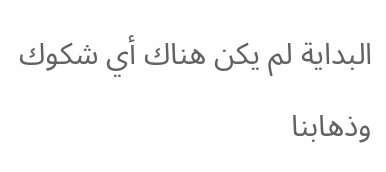البداية لم يكن هناك أي شكوك وذهابنا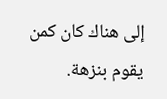إلى هناك كان كمن يقوم بنزهة.